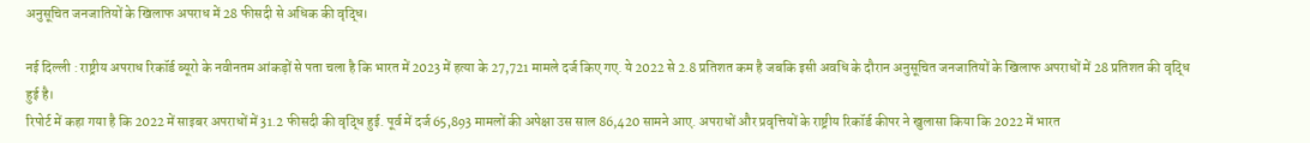अनुसूचित जनजातियों के खिलाफ अपराध में 28 फीसदी से अधिक की वृद्धि।

नई दिल्ली : राष्ट्रीय अपराध रिकॉर्ड ब्यूरो के नवीनतम आंकड़ों से पता चला है कि भारत में 2023 में हत्या के 27,721 मामले दर्ज किए गए. ये 2022 से 2.8 प्रतिशत कम है जबकि इसी अवधि के दौरान अनुसूचित जनजातियों के खिलाफ अपराधों में 28 प्रतिशत की वृद्धि हुई है।
रिपोर्ट में कहा गया है कि 2022 में साइबर अपराधों में 31.2 फीसदी की वृद्धि हुई. पूर्व में दर्ज 65,893 मामलों की अपेक्षा उस साल 86,420 सामने आए. अपराधों और प्रवृत्तियों के राष्ट्रीय रिकॉर्ड कीपर ने खुलासा किया कि 2022 में भारत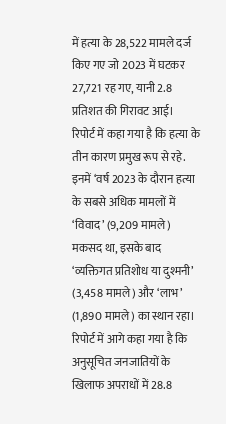में हत्या के 28,522 मामले दर्ज किए गए जो 2023 में घटकर 27,721 रह गए, यानी 2.8 प्रतिशत की गिरावट आई।
रिपोर्ट में कहा गया है कि हत्या के तीन कारण प्रमुख रूप से रहे. इनमें ‘वर्ष 2023 के दौरान हत्या के सबसे अधिक मामलों में ‘विवाद’ (9,209 मामले) मकसद था, इसके बाद ‘व्यक्तिगत प्रतिशोध या दुश्मनी’ (3,458 मामले) और ‘लाभ’ (1,890 मामले) का स्थान रहा।
रिपोर्ट में आगे कहा गया है कि अनुसूचित जनजातियों के खिलाफ अपराधों में 28.8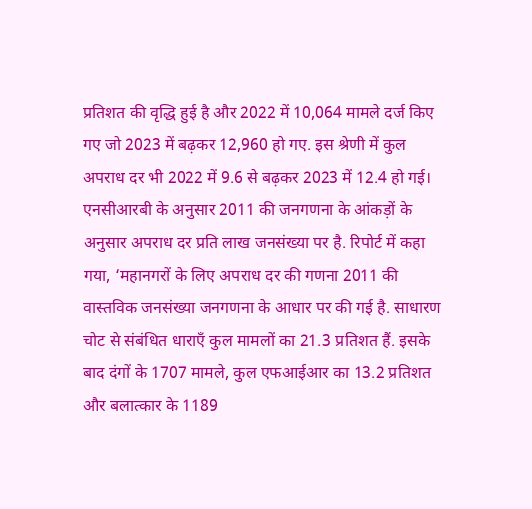प्रतिशत की वृद्धि हुई है और 2022 में 10,064 मामले दर्ज किए गए जो 2023 में बढ़कर 12,960 हो गए. इस श्रेणी में कुल अपराध दर भी 2022 में 9.6 से बढ़कर 2023 में 12.4 हो गई।
एनसीआरबी के अनुसार 2011 की जनगणना के आंकड़ों के अनुसार अपराध दर प्रति लाख जनसंख्या पर है. रिपोर्ट में कहा गया, ‘महानगरों के लिए अपराध दर की गणना 2011 की वास्तविक जनसंख्या जनगणना के आधार पर की गई है. साधारण चोट से संबंधित धाराएँ कुल मामलों का 21.3 प्रतिशत हैं. इसके बाद दंगों के 1707 मामले, कुल एफआईआर का 13.2 प्रतिशत और बलात्कार के 1189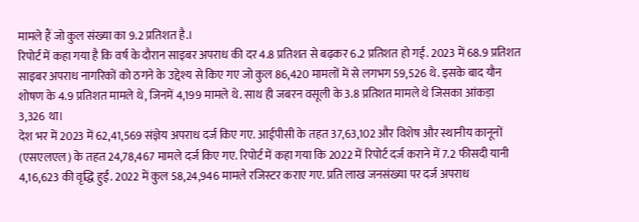मामले हैं जो कुल संख्या का 9.2 प्रतिशत है.।
रिपोर्ट में कहा गया है कि वर्ष के दौरान साइबर अपराध की दर 4.8 प्रतिशत से बढ़कर 6.2 प्रतिशत हो गई. 2023 में 68.9 प्रतिशत साइबर अपराध नागरिकों को ठगने के उद्देश्य से किए गए जो कुल 86,420 मामलों में से लगभग 59,526 थे. इसके बाद यौन शोषण के 4.9 प्रतिशत मामले थे, जिनमें 4,199 मामले थे. साथ ही जबरन वसूली के 3.8 प्रतिशत मामले थे जिसका आंकड़ा 3,326 था।
देश भर में 2023 में 62,41,569 संज्ञेय अपराध दर्ज किए गए. आईपीसी के तहत 37,63,102 और विशेष और स्थानीय कानूनों (एसएलएल) के तहत 24,78,467 मामले दर्ज किए गए. रिपोर्ट में कहा गया कि 2022 में रिपोर्ट दर्ज कराने में 7.2 फीसदी यानी 4,16,623 की वृद्धि हुई. 2022 में कुल 58,24,946 मामले रजिस्टर कराए गए. प्रति लाख जनसंख्या पर दर्ज अपराध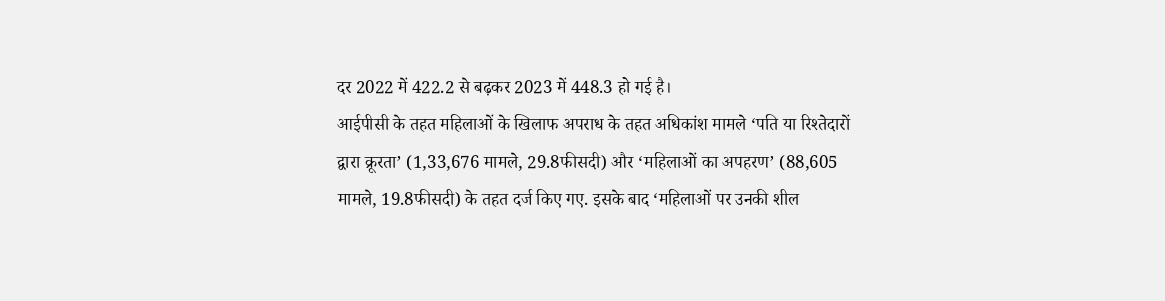दर 2022 में 422.2 से बढ़कर 2023 में 448.3 हो गई है।
आईपीसी के तहत महिलाओं के खिलाफ अपराध के तहत अधिकांश मामले ‘पति या रिश्तेदारों द्वारा क्रूरता’ (1,33,676 मामले, 29.8फीसदी) और ‘महिलाओं का अपहरण’ (88,605 मामले, 19.8फीसदी) के तहत दर्ज किए गए. इसके बाद ‘महिलाओं पर उनकी शील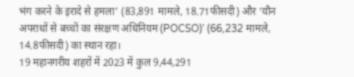भंग करने के इरादे से हमला’ (83,891 मामले, 18.71फीसदी) और ‘यौन अपराधों से बच्चों का संरक्षण अधिनियम (POCSO)’ (66,232 मामले, 14.8फीसदी) का स्थान रहा।
19 महानगरीय शहरों में 2023 में कुल 9,44,291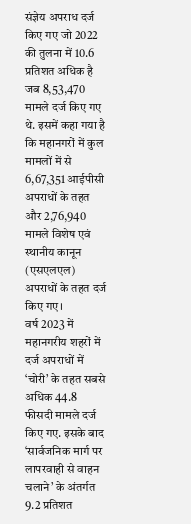संज्ञेय अपराध दर्ज किए गए जो 2022 की तुलना में 10.6 प्रतिशत अधिक है जब 8,53,470 मामले दर्ज किए गए थे. इसमें कहा गया है कि महानगरों में कुल मामलों में से 6,67,351 आईपीसी अपराधों के तहत और 2,76,940 मामले विशेष एवं स्थानीय कानून (एसएलएल) अपराधों के तहत दर्ज किए गए।
वर्ष 2023 में महानगरीय शहरों में दर्ज अपराधों में ‘चोरी’ के तहत सबसे अधिक 44.8 फीसदी मामले दर्ज किए गए. इसके बाद ‘सार्वजनिक मार्ग पर लापरवाही से वाहन चलाने’ के अंतर्गत 9.2 प्रतिशत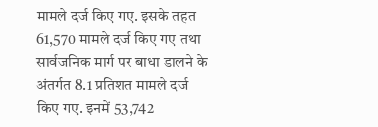मामले दर्ज किए गए. इसके तहत 61,570 मामले दर्ज किए गए तथा सार्वजनिक मार्ग पर बाधा डालने के अंतर्गत 8.1 प्रतिशत मामले दर्ज किए गए. इनमें 53,742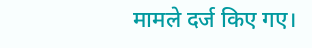मामले दर्ज किए गए।